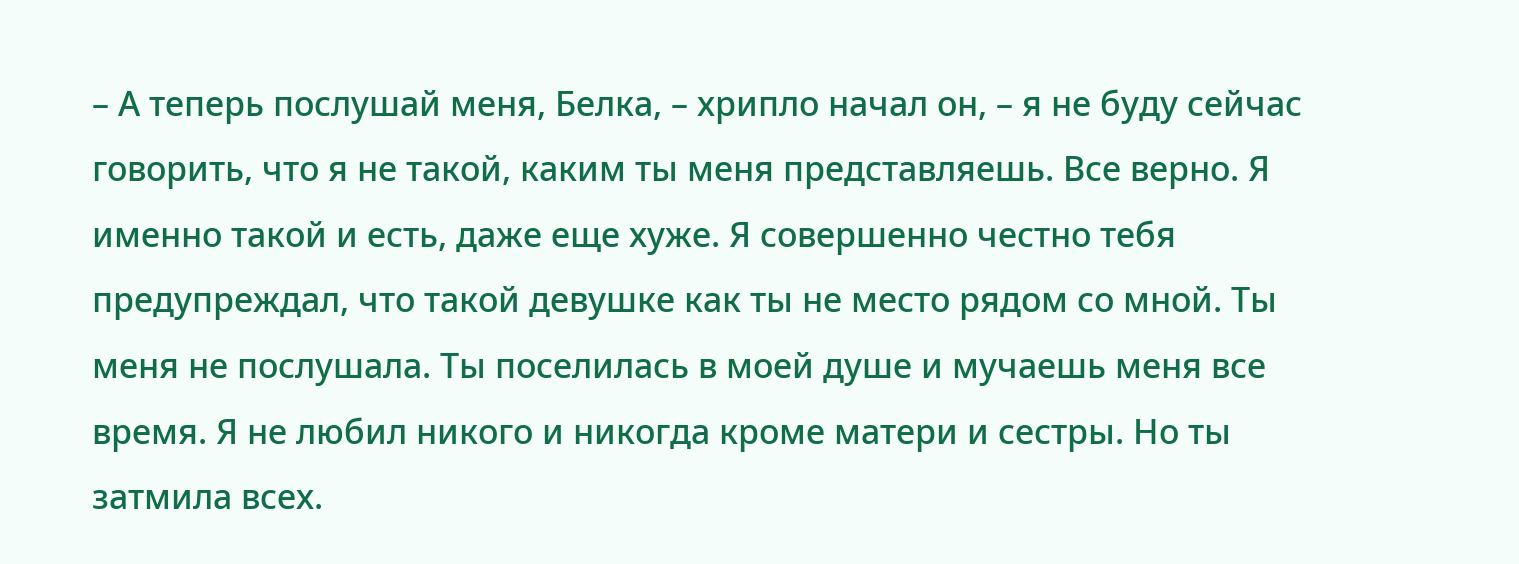– А теперь послушай меня, Белка, – хрипло начал он, – я не буду сейчас говорить, что я не такой, каким ты меня представляешь. Все верно. Я именно такой и есть, даже еще хуже. Я совершенно честно тебя предупреждал, что такой девушке как ты не место рядом со мной. Ты меня не послушала. Ты поселилась в моей душе и мучаешь меня все время. Я не любил никого и никогда кроме матери и сестры. Но ты затмила всех.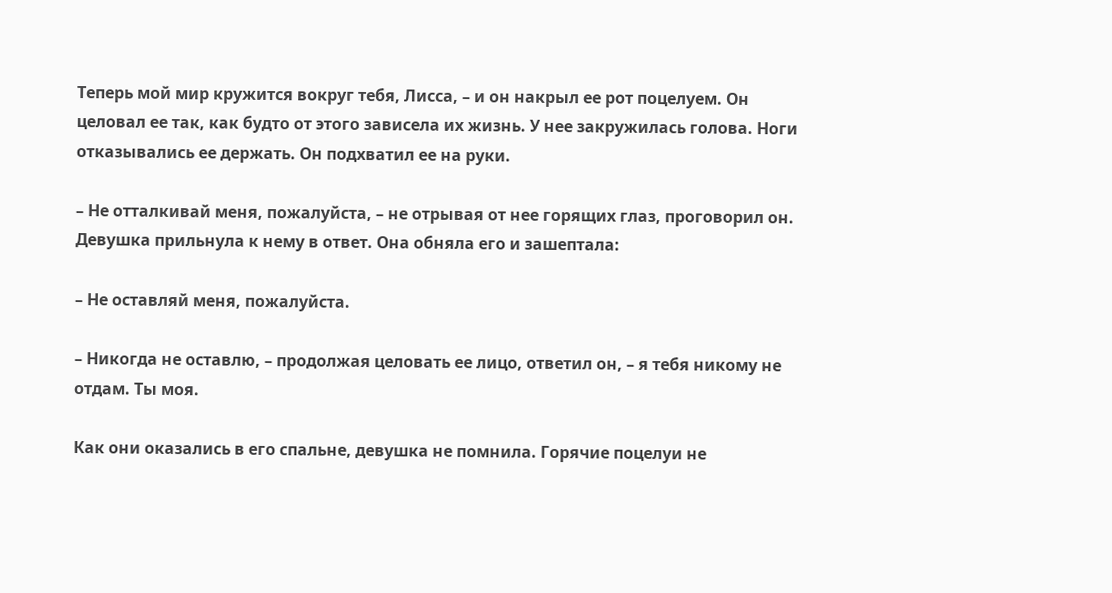Теперь мой мир кружится вокруг тебя, Лисса, – и он накрыл ее рот поцелуем. Он целовал ее так, как будто от этого зависела их жизнь. У нее закружилась голова. Ноги отказывались ее держать. Он подхватил ее на руки.

– Не отталкивай меня, пожалуйста, – не отрывая от нее горящих глаз, проговорил он. Девушка прильнула к нему в ответ. Она обняла его и зашептала:

– Не оставляй меня, пожалуйста.

– Никогда не оставлю, – продолжая целовать ее лицо, ответил он, – я тебя никому не отдам. Ты моя.

Как они оказались в его спальне, девушка не помнила. Горячие поцелуи не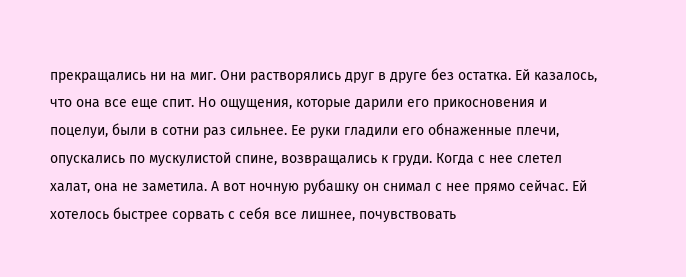прекращались ни на миг. Они растворялись друг в друге без остатка. Ей казалось, что она все еще спит. Но ощущения, которые дарили его прикосновения и поцелуи, были в сотни раз сильнее. Ее руки гладили его обнаженные плечи, опускались по мускулистой спине, возвращались к груди. Когда с нее слетел халат, она не заметила. А вот ночную рубашку он снимал с нее прямо сейчас. Ей хотелось быстрее сорвать с себя все лишнее, почувствовать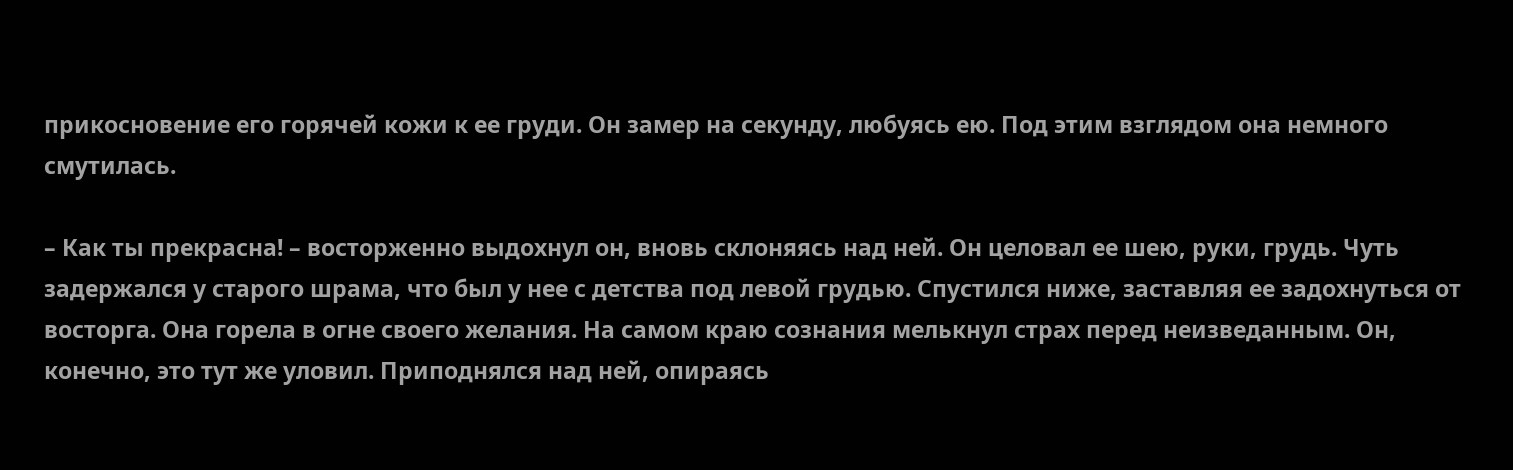прикосновение его горячей кожи к ее груди. Он замер на секунду, любуясь ею. Под этим взглядом она немного смутилась.

– Как ты прекрасна! – восторженно выдохнул он, вновь склоняясь над ней. Он целовал ее шею, руки, грудь. Чуть задержался у старого шрама, что был у нее с детства под левой грудью. Спустился ниже, заставляя ее задохнуться от восторга. Она горела в огне своего желания. На самом краю сознания мелькнул страх перед неизведанным. Он, конечно, это тут же уловил. Приподнялся над ней, опираясь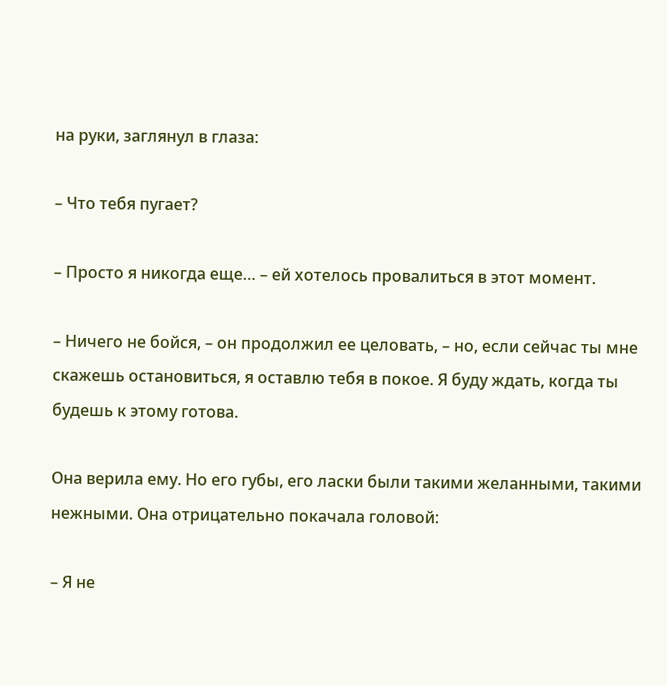на руки, заглянул в глаза:

– Что тебя пугает?

– Просто я никогда еще… – ей хотелось провалиться в этот момент.

– Ничего не бойся, – он продолжил ее целовать, – но, если сейчас ты мне скажешь остановиться, я оставлю тебя в покое. Я буду ждать, когда ты будешь к этому готова.

Она верила ему. Но его губы, его ласки были такими желанными, такими нежными. Она отрицательно покачала головой:

– Я не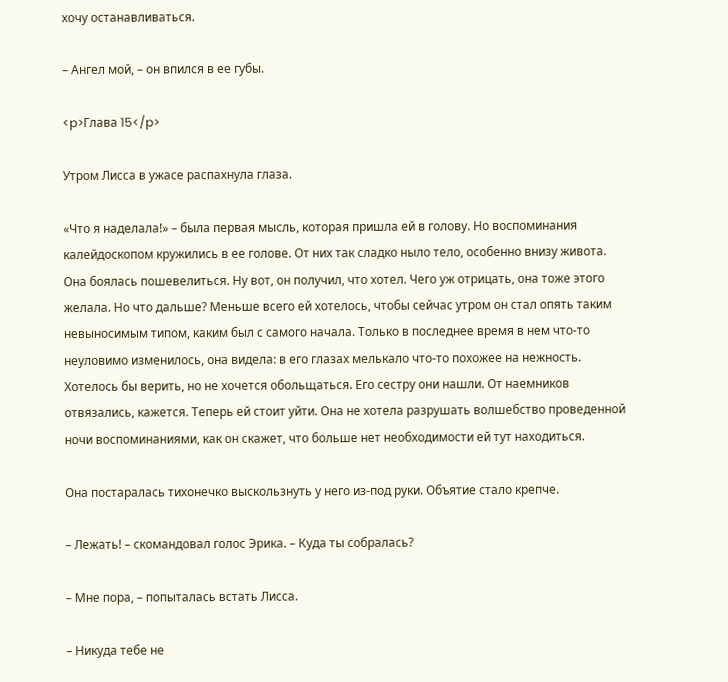хочу останавливаться.

– Ангел мой, – он впился в ее губы.

<p>Глава 15</p>

Утром Лисса в ужасе распахнула глаза.

«Что я наделала!» – была первая мысль, которая пришла ей в голову. Но воспоминания калейдоскопом кружились в ее голове. От них так сладко ныло тело, особенно внизу живота. Она боялась пошевелиться. Ну вот, он получил, что хотел. Чего уж отрицать, она тоже этого желала. Но что дальше? Меньше всего ей хотелось, чтобы сейчас утром он стал опять таким невыносимым типом, каким был с самого начала. Только в последнее время в нем что-то неуловимо изменилось, она видела: в его глазах мелькало что-то похожее на нежность. Хотелось бы верить, но не хочется обольщаться. Его сестру они нашли. От наемников отвязались, кажется. Теперь ей стоит уйти. Она не хотела разрушать волшебство проведенной ночи воспоминаниями, как он скажет, что больше нет необходимости ей тут находиться.

Она постаралась тихонечко выскользнуть у него из-под руки. Объятие стало крепче.

– Лежать! – скомандовал голос Эрика. – Куда ты собралась?

– Мне пора, – попыталась встать Лисса.

– Никуда тебе не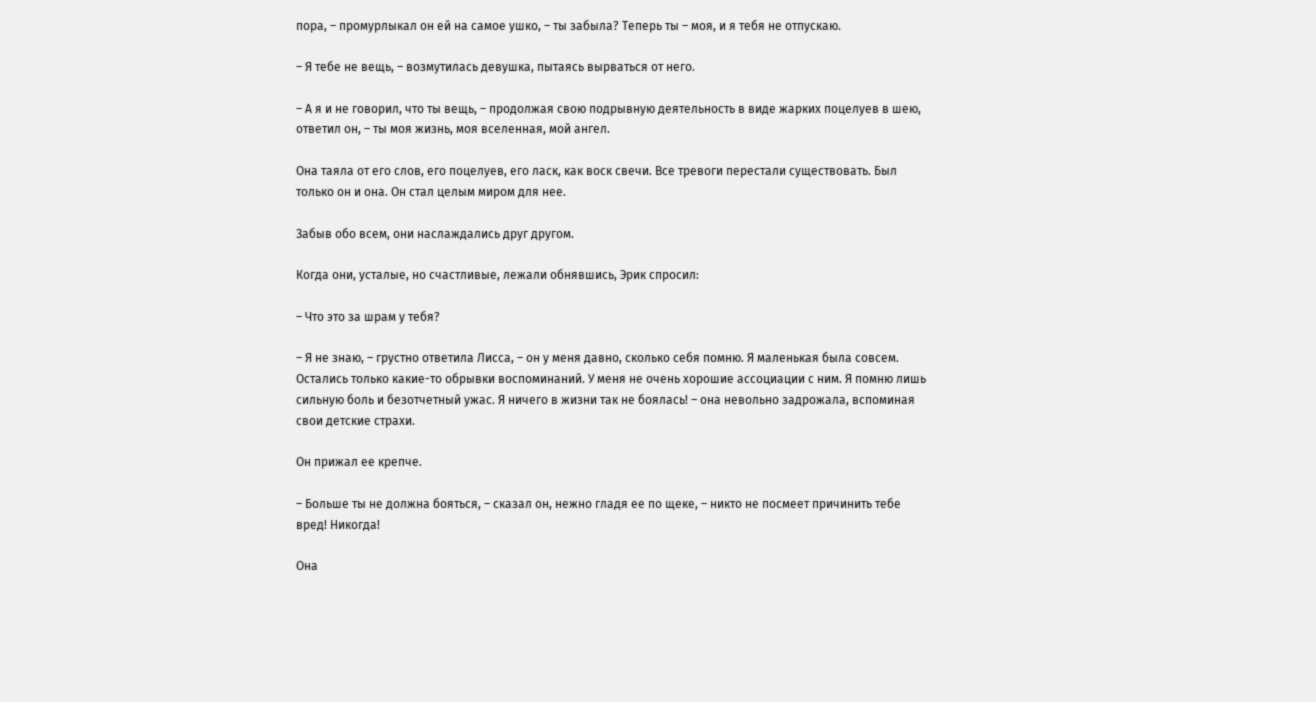пора, – промурлыкал он ей на самое ушко, – ты забыла? Теперь ты – моя, и я тебя не отпускаю.

– Я тебе не вещь, – возмутилась девушка, пытаясь вырваться от него.

– А я и не говорил, что ты вещь, – продолжая свою подрывную деятельность в виде жарких поцелуев в шею, ответил он, – ты моя жизнь, моя вселенная, мой ангел.

Она таяла от его слов, его поцелуев, его ласк, как воск свечи. Все тревоги перестали существовать. Был только он и она. Он стал целым миром для нее.

Забыв обо всем, они наслаждались друг другом.

Когда они, усталые, но счастливые, лежали обнявшись, Эрик спросил:

– Что это за шрам у тебя?

– Я не знаю, – грустно ответила Лисса, – он у меня давно, сколько себя помню. Я маленькая была совсем. Остались только какие-то обрывки воспоминаний. У меня не очень хорошие ассоциации с ним. Я помню лишь сильную боль и безотчетный ужас. Я ничего в жизни так не боялась! – она невольно задрожала, вспоминая свои детские страхи.

Он прижал ее крепче.

– Больше ты не должна бояться, – сказал он, нежно гладя ее по щеке, – никто не посмеет причинить тебе вред! Никогда!

Она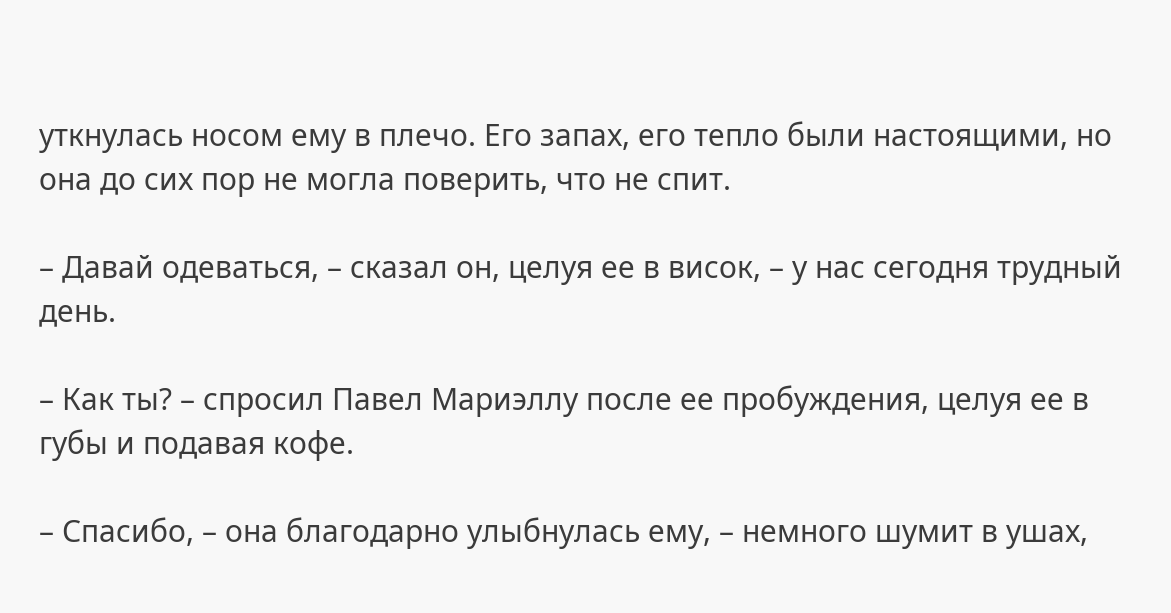уткнулась носом ему в плечо. Его запах, его тепло были настоящими, но она до сих пор не могла поверить, что не спит.

– Давай одеваться, – сказал он, целуя ее в висок, – у нас сегодня трудный день.

– Как ты? – спросил Павел Мариэллу после ее пробуждения, целуя ее в губы и подавая кофе.

– Спасибо, – она благодарно улыбнулась ему, – немного шумит в ушах,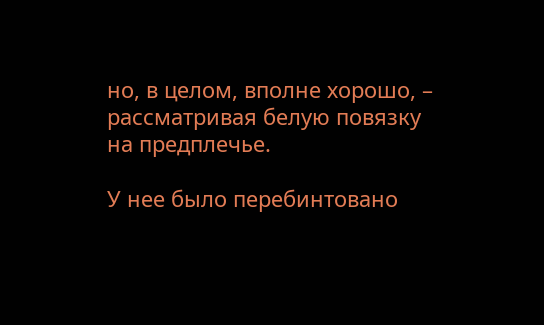но, в целом, вполне хорошо, – рассматривая белую повязку на предплечье.

У нее было перебинтовано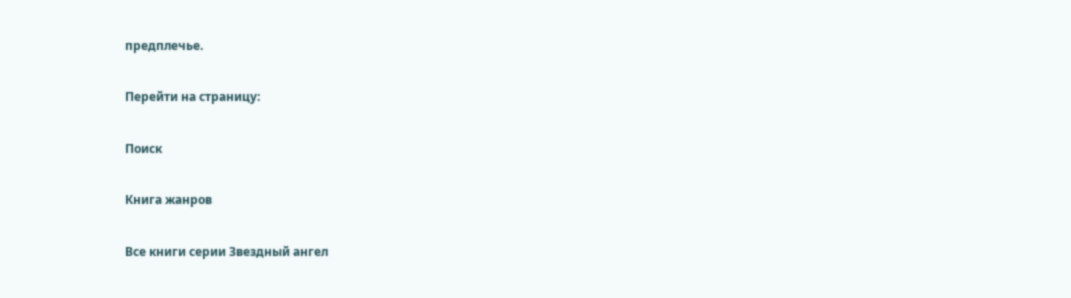предплечье.

Перейти на страницу:

Поиск

Книга жанров

Все книги серии Звездный ангел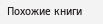Похожие книги